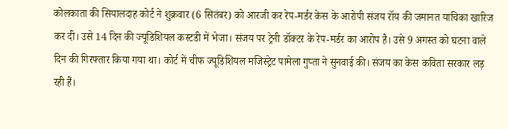कोलकाता की सियालदाह कोर्ट ने शुक्रवार (6 सितंबर) को आरजी कर रेप-मर्डर केस के आरोपी संजय रॉय की जमानत याचिका खारिज कर दी। उसे 14 दिन की ज्यूडिशियल कस्टडी में भेजा। संजय पर ट्रेनी डॉक्टर के रेप-मर्डर का आरोप है। उसे 9 अगस्त को घटना वाले दिन की गिरफ्तार किया गया था। कोर्ट में चीफ ज्यूडिशियल मजिस्ट्रेट पामेला गुप्ता ने सुनवाई की। संजय का केस कविता सरकार लड़ रही हैं।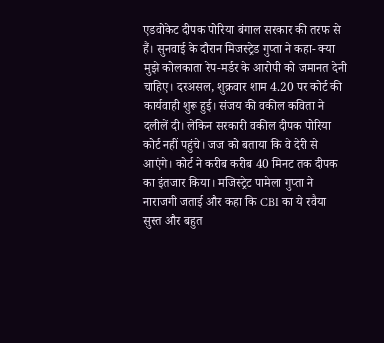एडवोकेट दीपक पोरिया बंगाल सरकार की तरफ से हैं। सुनवाई के दौरान मिजस्ट्रेड गुप्ता ने कहा- क्या मुझे कोलकाता रेप-मर्डर के आरोपी को जमानत देनी चाहिए। दरअसल, शुक्रवार शाम 4.20 पर कोर्ट की कार्यवाही शुरू हुई। संजय की वकील कविता ने दलीलें दी। लेकिन सरकारी वकील दीपक पोरिया कोर्ट नहीं पहुंचे। जज को बताया कि वे देरी से आएंगे। कोर्ट ने करीब करीब 40 मिनट तक दीपक का इंतजार किया। मजिस्ट्रेट पामेला गुप्ता ने नाराजगी जताई और कहा कि CBI का ये रवैया सुस्त और बहुत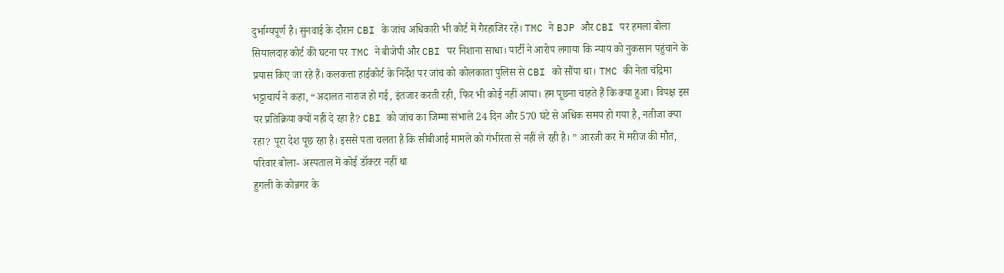दुर्भाग्यपूर्ण है। सुनवाई के दौरान CBI के जांच अधिकारी भी कोर्ट में गैरहाजिर रहे। TMC ने BJP और CBI पर हमला बोला
सियालदाह कोर्ट की घटना पर TMC ने बीजेपी और CBI पर निशाना साधा। पार्टी ने आरोप लगाया कि न्याय को नुकसान पहुंचाने के प्रयास किए जा रहे हैं। कलकत्ता हाईकोर्ट के निर्देश पर जांच को कोलकाता पुलिस से CBI को सौंपा था। TMC की नेता चंद्रिमा भट्टाचार्य ने कहा, “अदालत नाराज हो गई, इंतजार करती रही, फिर भी कोई नहीं आया। हम पूछना चाहते हैं कि क्या हुआ। विपक्ष इस पर प्रतिक्रिया क्यों नहीं दे रहा है? CBI को जांच का जिम्मा संभाले 24 दिन और 570 घंटे से अधिक समय हो गया है, नतीजा क्या रहा? पूरा देश पूछ रहा है। इससे पता चलता है कि सीबीआई मामले को गंभीरता से नहीं ले रही है। ” आरजी कर में मरीज की मौत, परिवार बोला- अस्पताल में कोई डॉक्टर नहीं था
हुगली के कोन्नगर के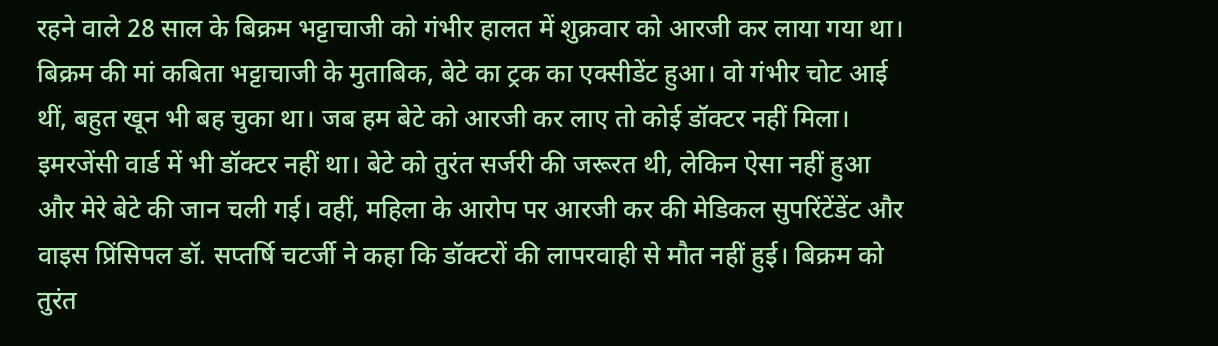रहने वाले 28 साल के बिक्रम भट्टाचाजी को गंभीर हालत में शुक्रवार को आरजी कर लाया गया था। बिक्रम की मां कबिता भट्टाचाजी के मुताबिक, बेटे का ट्रक का एक्सीडेंट हुआ। वो गंभीर चोट आई थीं, बहुत खून भी बह चुका था। जब हम बेटे को आरजी कर लाए तो कोई डॉक्टर नहीं मिला। इमरजेंसी वार्ड में भी डॉक्टर नहीं था। बेटे को तुरंत सर्जरी की जरूरत थी, लेकिन ऐसा नहीं हुआ और मेरे बेटे की जान चली गई। वहीं, महिला के आरोप पर आरजी कर की मेडिकल सुपरिंटेंडेंट और वाइस प्रिंसिपल डॉ. सप्तर्षि चटर्जी ने कहा कि डॉक्टरों की लापरवाही से मौत नहीं हुई। बिक्रम को तुरंत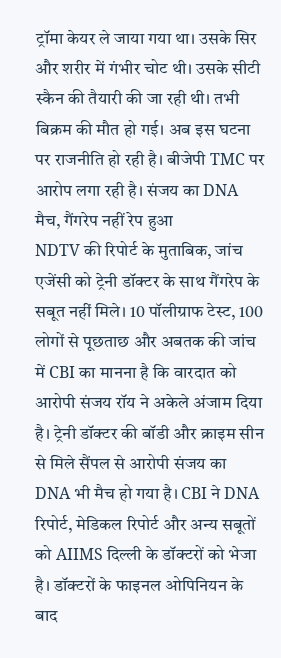ट्रॉमा केयर ले जाया गया था। उसके सिर और शरीर में गंभीर चोट थी। उसके सीटी स्कैन की तैयारी की जा रही थी। तभी बिक्रम की मौत हो गई। अब इस घटना पर राजनीति हो रही है। बीजेपी TMC पर आरोप लगा रही है। संजय का DNA मैच, गैंगरेप नहीं रेप हुआ
NDTV की रिपोर्ट के मुताबिक, जांच एजेंसी को ट्रेनी डॉक्टर के साथ गैंगरेप के सबूत नहीं मिले। 10 पॉलीग्राफ टेस्ट, 100 लोगों से पूछताछ और अबतक की जांच में CBI का मानना है कि वारदात को आरोपी संजय रॉय ने अकेले अंजाम दिया है। ट्रेनी डॉक्टर की बॉडी और क्राइम सीन से मिले सैंपल से आरोपी संजय का DNA भी मैच हो गया है। CBI ने DNA रिपोर्ट, मेडिकल रिपोर्ट और अन्य सबूतों को AIIMS दिल्ली के डॉक्टरों को भेजा है। डॉक्टरों के फाइनल ओपिनियन के बाद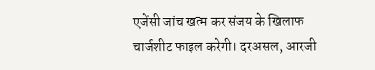एजेंसी जांच खत्म कर संजय के खिलाफ चार्जशीट फाइल करेगी। दरअसल, आरजी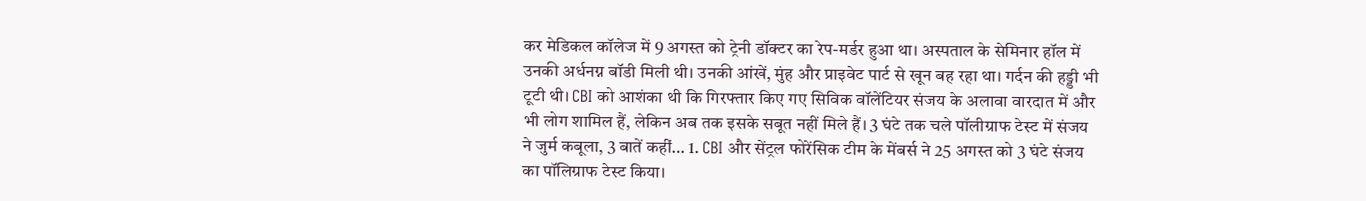कर मेडिकल कॉलेज में 9 अगस्त को ट्रेनी डॉक्टर का रेप-मर्डर हुआ था। अस्पताल के सेमिनार हॉल में उनकी अर्धनग्न बॉडी मिली थी। उनकी आंखें, मुंह और प्राइवेट पार्ट से खून बह रहा था। गर्दन की हड्डी भी टूटी थी। CBI को आशंका थी कि गिरफ्तार किए गए सिविक वॉलेंटियर संजय के अलावा वारदात में और भी लोग शामिल हैं, लेकिन अब तक इसके सबूत नहीं मिले हैं। 3 घंटे तक चले पॉलीग्राफ टेस्ट में संजय ने जुर्म कबूला, 3 बातें कहीं… 1. CBI और सेंट्रल फोरेंसिक टीम के मेंबर्स ने 25 अगस्त को 3 घंटे संजय का पॉलिग्राफ टेस्ट किया।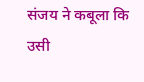संजय ने कबूला कि उसी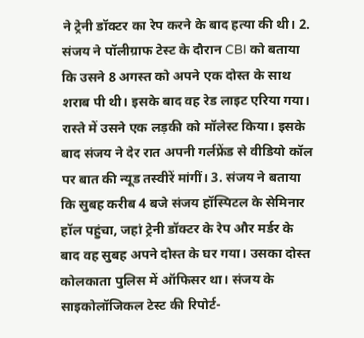ने ट्रेनी डॉक्टर का रेप करने के बाद हत्या की थी। 2. संजय ने पॉलीग्राफ टेस्ट के दौरान CBI को बताया कि उसने 8 अगस्त को अपने एक दोस्त के साथ शराब पी थी। इसके बाद वह रेड लाइट एरिया गया। रास्ते में उसने एक लड़की को मॉलेस्ट किया। इसके बाद संजय ने देर रात अपनी गर्लफ्रेंड से वीडियो कॉल पर बात की न्यूड तस्वीरें मांगीं। 3. संजय ने बताया कि सुबह करीब 4 बजे संजय हॉस्पिटल के सेमिनार हॉल पहुंचा, जहां ट्रेनी डॉक्टर के रेप और मर्डर के बाद वह सुबह अपने दोस्त के घर गया। उसका दोस्त कोलकाता पुलिस में ऑफिसर था। संजय के साइकोलॉजिकल टेस्ट की रिपोर्ट-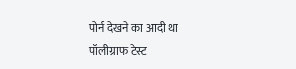पोर्न देखने का आदी था
पॉलीग्राफ टेस्ट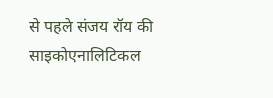से पहले संजय रॉय की साइकोएनालिटिकल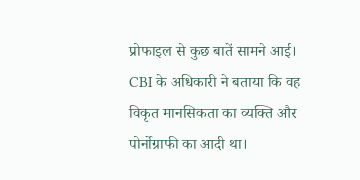प्रोफाइल से कुछ बातें सामने आई। CBI के अधिकारी ने बताया कि वह विकृत मानसिकता का व्यक्ति और पोर्नोग्राफी का आदी था।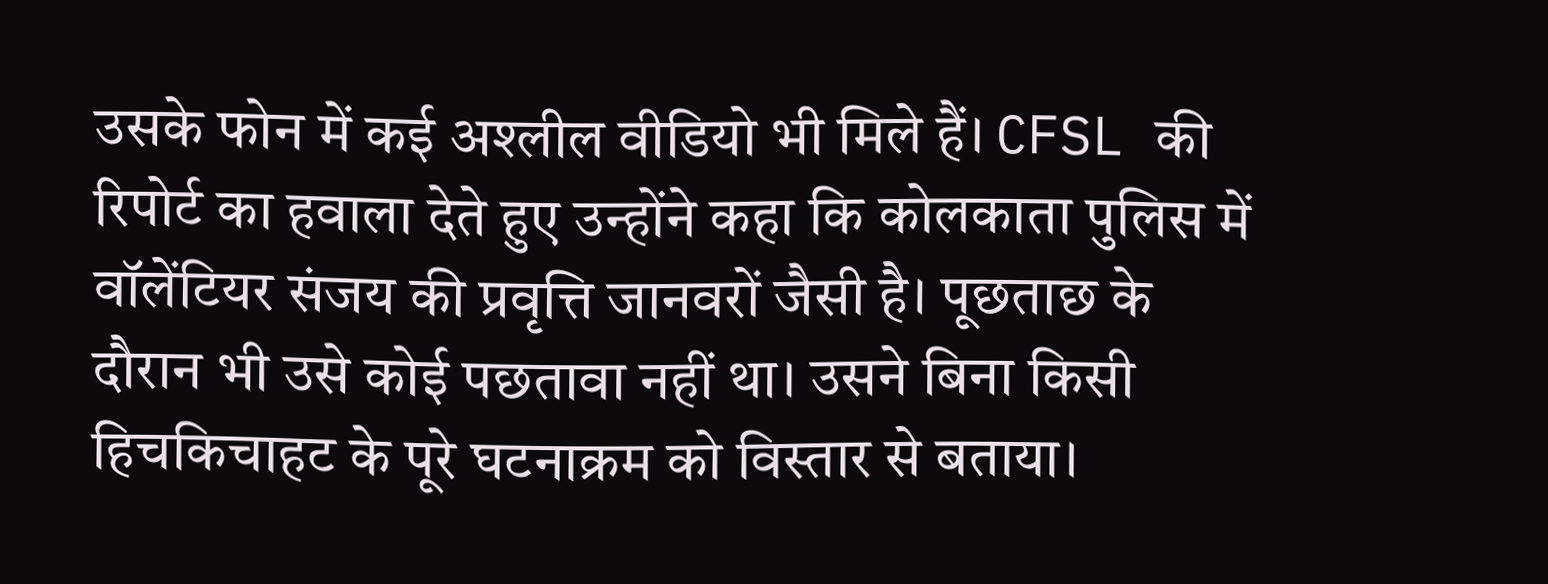उसके फोन में कई अश्लील वीडियो भी मिले हैं। CFSL की रिपोर्ट का हवाला देते हुए उन्होंने कहा कि कोलकाता पुलिस में वॉलेंटियर संजय की प्रवृत्ति जानवरों जैसी है। पूछताछ के दौरान भी उसे कोई पछतावा नहीं था। उसने बिना किसी हिचकिचाहट के पूरे घटनाक्रम को विस्तार से बताया।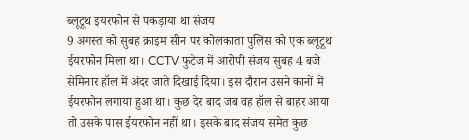ब्लूटूथ इयरफोन से पकड़ाया था संजय
9 अगस्त को सुबह क्राइम सीन पर कोलकाता पुलिस को एक ब्लूटूथ ईयरफोन मिला था। CCTV फुटेज में आरोपी संजय सुबह 4 बजे सेमिनार हॉल में अंदर जाते दिखाई दिया। इस दौरान उसने कानों में ईयरफोन लगाया हुआ था। कुछ देर बाद जब वह हॉल से बाहर आया तो उसके पास ईयरफोन नहीं था। इसके बाद संजय समेत कुछ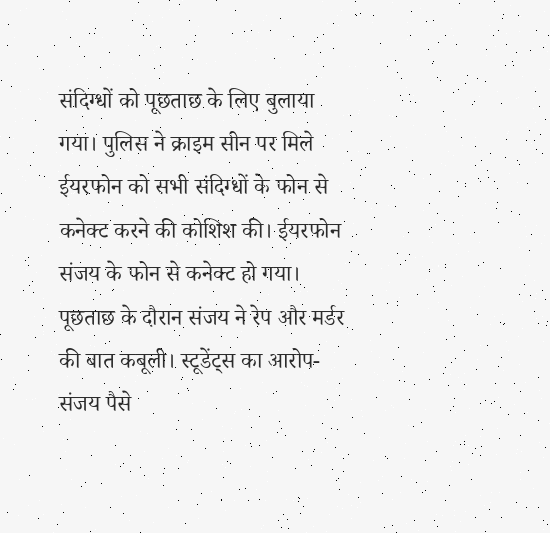संदिग्धों को पूछताछ के लिए बुलाया गया। पुलिस ने क्राइम सीन पर मिले ईयरफोन को सभी संदिग्धों के फोन से कनेक्ट करने की कोशिश की। ईयरफोन संजय के फोन से कनेक्ट हो गया। पूछताछ के दौरान संजय ने रेप और मर्डर की बात कबूली। स्टूडेंट्स का आरोप- संजय पैसे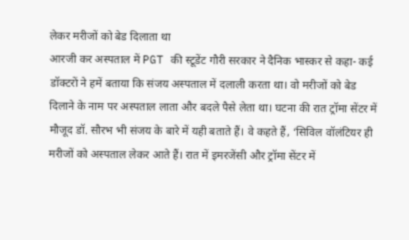लेकर मरीजों को बेड दिलाता था
आरजी कर अस्पताल में PGT की स्टूडेंट गौरी सरकार ने दैनिक भास्कर से कहा- कई डॉक्टरों ने हमें बताया कि संजय अस्पताल में दलाली करता था। वो मरीजों को बेड दिलाने के नाम पर अस्पताल लाता और बदले पैसे लेता था। घटना की रात ट्रॉमा सेंटर में मौजूद डॉ. सौरभ भी संजय के बारे में यही बताते हैं। वे कहते हैं, ‘सिविल वॉलंटियर ही मरीजों को अस्पताल लेकर आते हैं। रात में इमरजेंसी और ट्रॉमा सेंटर में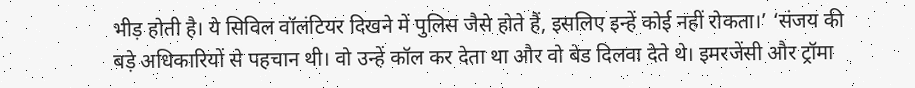भीड़ होती है। ये सिविल वॉलंटियर दिखने में पुलिस जैसे होते हैं, इसलिए इन्हें कोई नहीं रोकता।’ ‘संजय की बड़े अधिकारियों से पहचान थी। वो उन्हें कॉल कर देता था और वो बेड दिलवा देते थे। इमरजेंसी और ट्रॉमा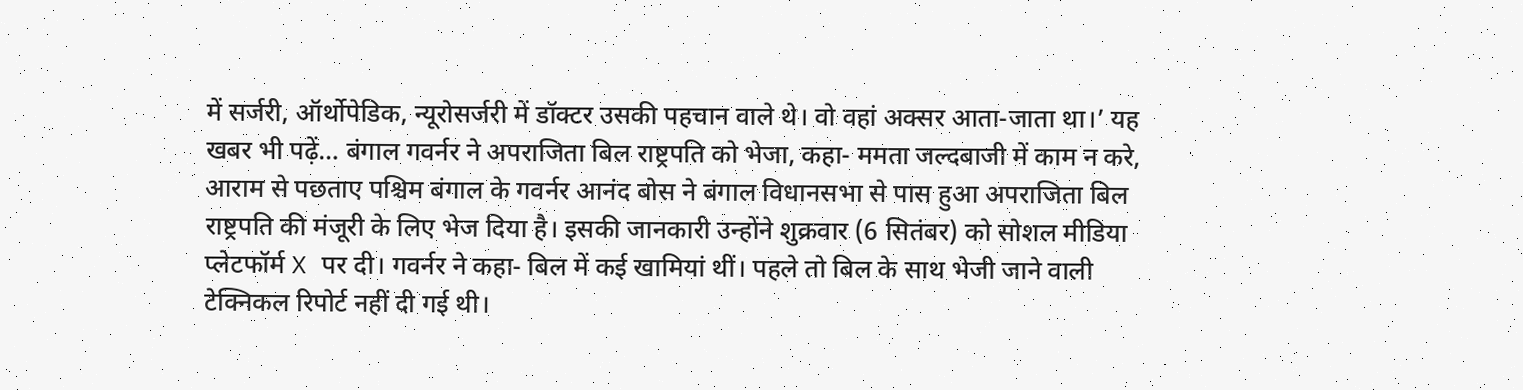में सर्जरी, ऑर्थोपेडिक, न्यूरोसर्जरी में डॉक्टर उसकी पहचान वाले थे। वो वहां अक्सर आता-जाता था।’ यह खबर भी पढ़ें… बंगाल गवर्नर ने अपराजिता बिल राष्ट्रपति को भेजा, कहा- ममता जल्दबाजी में काम न करे, आराम से पछताए पश्चिम बंगाल के गवर्नर आनंद बोस ने बंगाल विधानसभा से पास हुआ अपराजिता बिल राष्ट्रपति की मंजूरी के लिए भेज दिया है। इसकी जानकारी उन्होंने शुक्रवार (6 सितंबर) को सोशल मीडिया प्लेटफॉर्म X पर दी। गवर्नर ने कहा- बिल में कई खामियां थीं। पहले तो बिल के साथ भेजी जाने वाली टेक्निकल रिपोर्ट नहीं दी गई थी।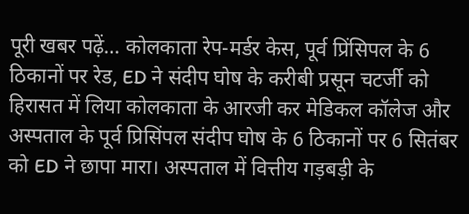पूरी खबर पढ़ें… कोलकाता रेप-मर्डर केस, पूर्व प्रिंसिपल के 6 ठिकानों पर रेड, ED ने संदीप घोष के करीबी प्रसून चटर्जी को हिरासत में लिया कोलकाता के आरजी कर मेडिकल कॉलेज और अस्पताल के पूर्व प्रिसिंपल संदीप घोष के 6 ठिकानों पर 6 सितंबर को ED ने छापा मारा। अस्पताल में वित्तीय गड़बड़ी के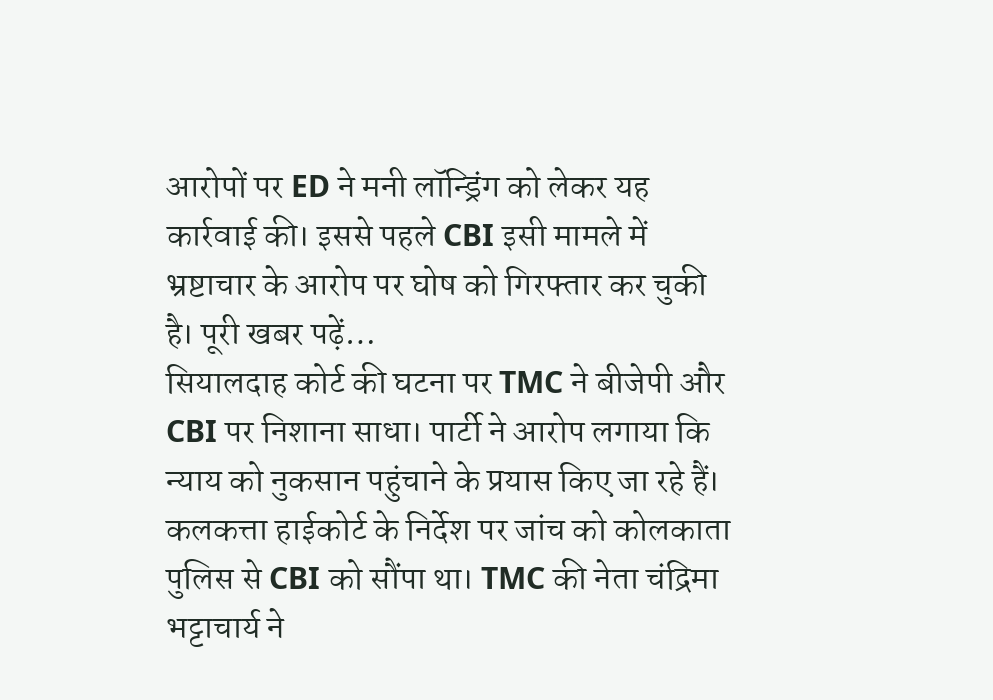आरोपों पर ED ने मनी लॉन्ड्रिंग को लेकर यह कार्रवाई की। इससे पहले CBI इसी मामले में भ्रष्टाचार के आरोप पर घोष को गिरफ्तार कर चुकी है। पूरी खबर पढ़ें…
सियालदाह कोर्ट की घटना पर TMC ने बीजेपी और CBI पर निशाना साधा। पार्टी ने आरोप लगाया कि न्याय को नुकसान पहुंचाने के प्रयास किए जा रहे हैं। कलकत्ता हाईकोर्ट के निर्देश पर जांच को कोलकाता पुलिस से CBI को सौंपा था। TMC की नेता चंद्रिमा भट्टाचार्य ने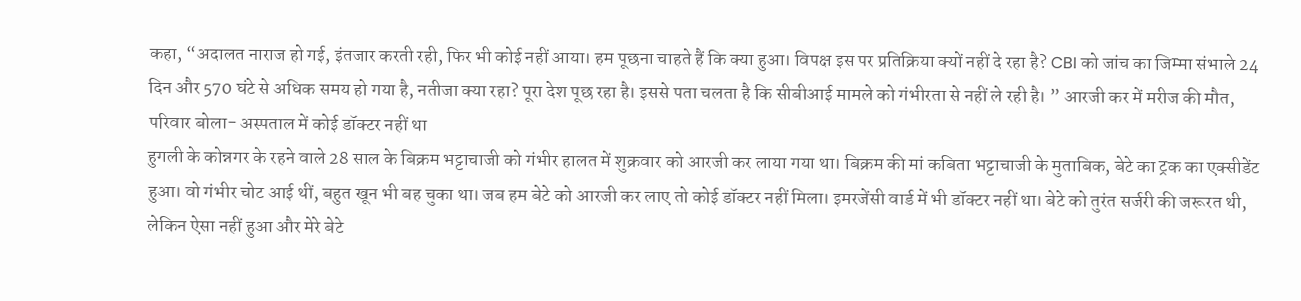कहा, “अदालत नाराज हो गई, इंतजार करती रही, फिर भी कोई नहीं आया। हम पूछना चाहते हैं कि क्या हुआ। विपक्ष इस पर प्रतिक्रिया क्यों नहीं दे रहा है? CBI को जांच का जिम्मा संभाले 24 दिन और 570 घंटे से अधिक समय हो गया है, नतीजा क्या रहा? पूरा देश पूछ रहा है। इससे पता चलता है कि सीबीआई मामले को गंभीरता से नहीं ले रही है। ” आरजी कर में मरीज की मौत, परिवार बोला- अस्पताल में कोई डॉक्टर नहीं था
हुगली के कोन्नगर के रहने वाले 28 साल के बिक्रम भट्टाचाजी को गंभीर हालत में शुक्रवार को आरजी कर लाया गया था। बिक्रम की मां कबिता भट्टाचाजी के मुताबिक, बेटे का ट्रक का एक्सीडेंट हुआ। वो गंभीर चोट आई थीं, बहुत खून भी बह चुका था। जब हम बेटे को आरजी कर लाए तो कोई डॉक्टर नहीं मिला। इमरजेंसी वार्ड में भी डॉक्टर नहीं था। बेटे को तुरंत सर्जरी की जरूरत थी, लेकिन ऐसा नहीं हुआ और मेरे बेटे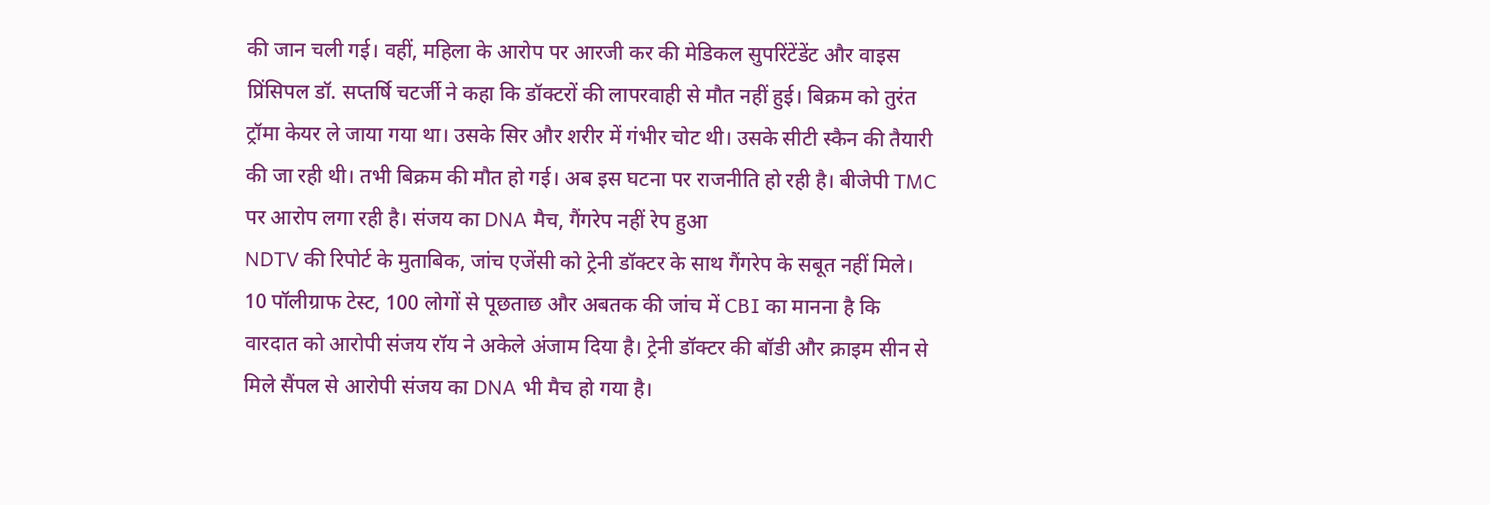की जान चली गई। वहीं, महिला के आरोप पर आरजी कर की मेडिकल सुपरिंटेंडेंट और वाइस प्रिंसिपल डॉ. सप्तर्षि चटर्जी ने कहा कि डॉक्टरों की लापरवाही से मौत नहीं हुई। बिक्रम को तुरंत ट्रॉमा केयर ले जाया गया था। उसके सिर और शरीर में गंभीर चोट थी। उसके सीटी स्कैन की तैयारी की जा रही थी। तभी बिक्रम की मौत हो गई। अब इस घटना पर राजनीति हो रही है। बीजेपी TMC पर आरोप लगा रही है। संजय का DNA मैच, गैंगरेप नहीं रेप हुआ
NDTV की रिपोर्ट के मुताबिक, जांच एजेंसी को ट्रेनी डॉक्टर के साथ गैंगरेप के सबूत नहीं मिले। 10 पॉलीग्राफ टेस्ट, 100 लोगों से पूछताछ और अबतक की जांच में CBI का मानना है कि वारदात को आरोपी संजय रॉय ने अकेले अंजाम दिया है। ट्रेनी डॉक्टर की बॉडी और क्राइम सीन से मिले सैंपल से आरोपी संजय का DNA भी मैच हो गया है।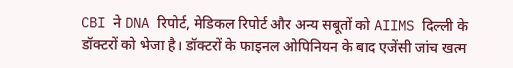CBI ने DNA रिपोर्ट, मेडिकल रिपोर्ट और अन्य सबूतों को AIIMS दिल्ली के डॉक्टरों को भेजा है। डॉक्टरों के फाइनल ओपिनियन के बाद एजेंसी जांच खत्म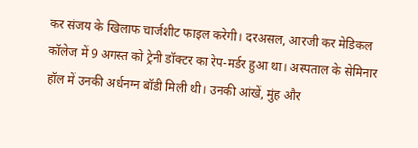कर संजय के खिलाफ चार्जशीट फाइल करेगी। दरअसल, आरजी कर मेडिकल कॉलेज में 9 अगस्त को ट्रेनी डॉक्टर का रेप-मर्डर हुआ था। अस्पताल के सेमिनार हॉल में उनकी अर्धनग्न बॉडी मिली थी। उनकी आंखें, मुंह और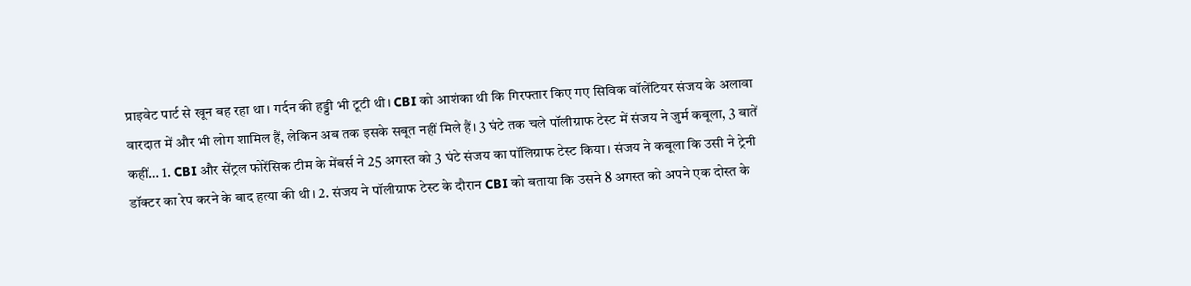प्राइवेट पार्ट से खून बह रहा था। गर्दन की हड्डी भी टूटी थी। CBI को आशंका थी कि गिरफ्तार किए गए सिविक वॉलेंटियर संजय के अलावा वारदात में और भी लोग शामिल हैं, लेकिन अब तक इसके सबूत नहीं मिले हैं। 3 घंटे तक चले पॉलीग्राफ टेस्ट में संजय ने जुर्म कबूला, 3 बातें कहीं… 1. CBI और सेंट्रल फोरेंसिक टीम के मेंबर्स ने 25 अगस्त को 3 घंटे संजय का पॉलिग्राफ टेस्ट किया। संजय ने कबूला कि उसी ने ट्रेनी डॉक्टर का रेप करने के बाद हत्या की थी। 2. संजय ने पॉलीग्राफ टेस्ट के दौरान CBI को बताया कि उसने 8 अगस्त को अपने एक दोस्त के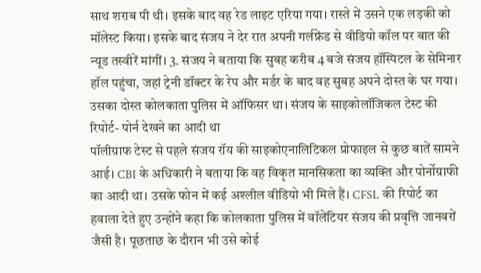साथ शराब पी थी। इसके बाद वह रेड लाइट एरिया गया। रास्ते में उसने एक लड़की को मॉलेस्ट किया। इसके बाद संजय ने देर रात अपनी गर्लफ्रेंड से वीडियो कॉल पर बात की न्यूड तस्वीरें मांगीं। 3. संजय ने बताया कि सुबह करीब 4 बजे संजय हॉस्पिटल के सेमिनार हॉल पहुंचा, जहां ट्रेनी डॉक्टर के रेप और मर्डर के बाद वह सुबह अपने दोस्त के घर गया। उसका दोस्त कोलकाता पुलिस में ऑफिसर था। संजय के साइकोलॉजिकल टेस्ट की रिपोर्ट- पोर्न देखने का आदी था
पॉलीग्राफ टेस्ट से पहले संजय रॉय की साइकोएनालिटिकल प्रोफाइल से कुछ बातें सामने आई। CBI के अधिकारी ने बताया कि वह विकृत मानसिकता का व्यक्ति और पोर्नोग्राफी का आदी था। उसके फोन में कई अश्लील वीडियो भी मिले हैं। CFSL की रिपोर्ट का हवाला देते हुए उन्होंने कहा कि कोलकाता पुलिस में वॉलेंटियर संजय की प्रवृत्ति जानवरों जैसी है। पूछताछ के दौरान भी उसे कोई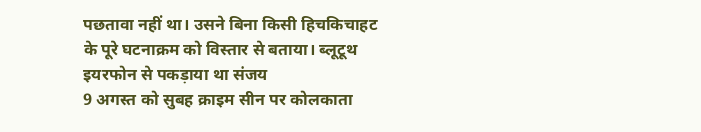पछतावा नहीं था। उसने बिना किसी हिचकिचाहट के पूरे घटनाक्रम को विस्तार से बताया। ब्लूटूथ इयरफोन से पकड़ाया था संजय
9 अगस्त को सुबह क्राइम सीन पर कोलकाता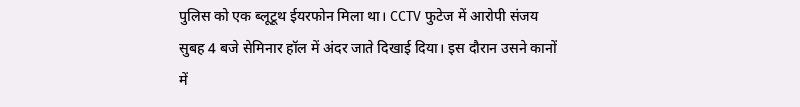पुलिस को एक ब्लूटूथ ईयरफोन मिला था। CCTV फुटेज में आरोपी संजय सुबह 4 बजे सेमिनार हॉल में अंदर जाते दिखाई दिया। इस दौरान उसने कानों में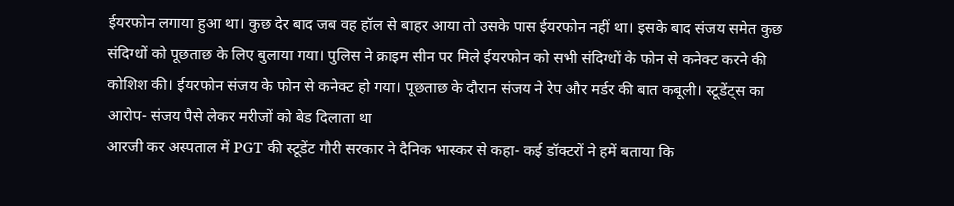ईयरफोन लगाया हुआ था। कुछ देर बाद जब वह हॉल से बाहर आया तो उसके पास ईयरफोन नहीं था। इसके बाद संजय समेत कुछ संदिग्धों को पूछताछ के लिए बुलाया गया। पुलिस ने क्राइम सीन पर मिले ईयरफोन को सभी संदिग्धों के फोन से कनेक्ट करने की कोशिश की। ईयरफोन संजय के फोन से कनेक्ट हो गया। पूछताछ के दौरान संजय ने रेप और मर्डर की बात कबूली। स्टूडेंट्स का आरोप- संजय पैसे लेकर मरीजों को बेड दिलाता था
आरजी कर अस्पताल में PGT की स्टूडेंट गौरी सरकार ने दैनिक भास्कर से कहा- कई डॉक्टरों ने हमें बताया कि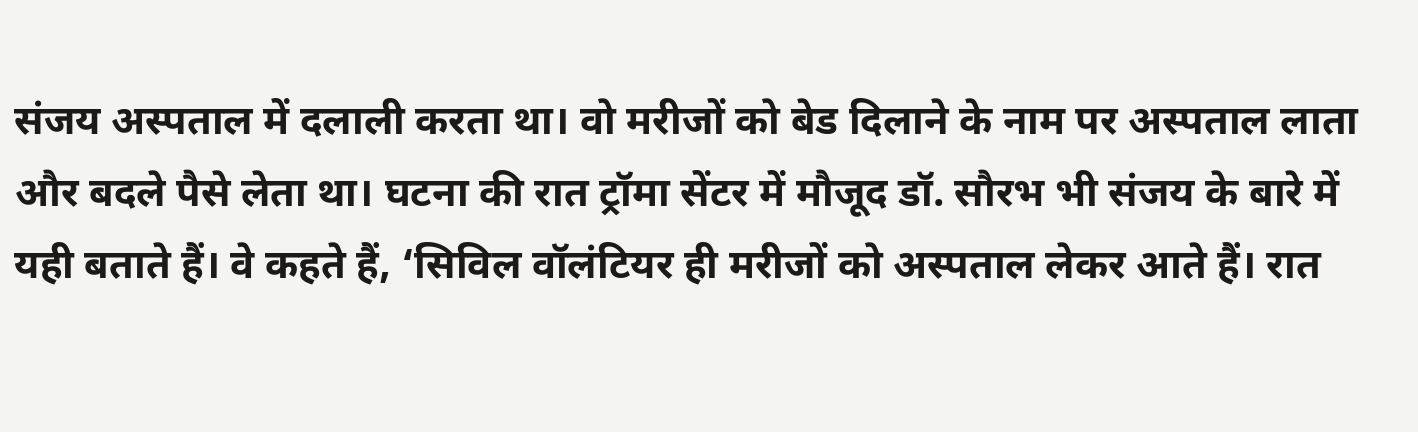संजय अस्पताल में दलाली करता था। वो मरीजों को बेड दिलाने के नाम पर अस्पताल लाता और बदले पैसे लेता था। घटना की रात ट्रॉमा सेंटर में मौजूद डॉ. सौरभ भी संजय के बारे में यही बताते हैं। वे कहते हैं, ‘सिविल वॉलंटियर ही मरीजों को अस्पताल लेकर आते हैं। रात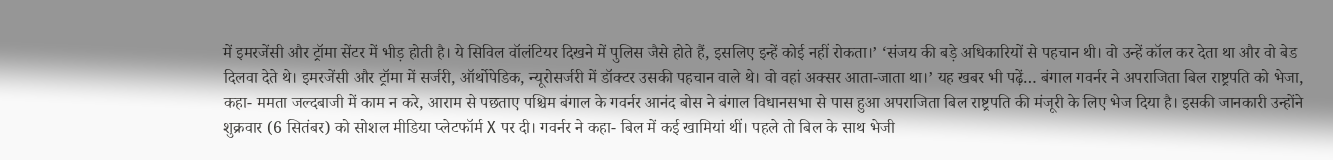में इमरजेंसी और ट्रॉमा सेंटर में भीड़ होती है। ये सिविल वॉलंटियर दिखने में पुलिस जैसे होते हैं, इसलिए इन्हें कोई नहीं रोकता।’ ‘संजय की बड़े अधिकारियों से पहचान थी। वो उन्हें कॉल कर देता था और वो बेड दिलवा देते थे। इमरजेंसी और ट्रॉमा में सर्जरी, ऑर्थोपेडिक, न्यूरोसर्जरी में डॉक्टर उसकी पहचान वाले थे। वो वहां अक्सर आता-जाता था।’ यह खबर भी पढ़ें… बंगाल गवर्नर ने अपराजिता बिल राष्ट्रपति को भेजा, कहा- ममता जल्दबाजी में काम न करे, आराम से पछताए पश्चिम बंगाल के गवर्नर आनंद बोस ने बंगाल विधानसभा से पास हुआ अपराजिता बिल राष्ट्रपति की मंजूरी के लिए भेज दिया है। इसकी जानकारी उन्होंने शुक्रवार (6 सितंबर) को सोशल मीडिया प्लेटफॉर्म X पर दी। गवर्नर ने कहा- बिल में कई खामियां थीं। पहले तो बिल के साथ भेजी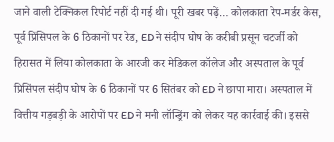जाने वाली टेक्निकल रिपोर्ट नहीं दी गई थी। पूरी खबर पढ़ें… कोलकाता रेप-मर्डर केस, पूर्व प्रिंसिपल के 6 ठिकानों पर रेड, ED ने संदीप घोष के करीबी प्रसून चटर्जी को हिरासत में लिया कोलकाता के आरजी कर मेडिकल कॉलेज और अस्पताल के पूर्व प्रिसिंपल संदीप घोष के 6 ठिकानों पर 6 सितंबर को ED ने छापा मारा। अस्पताल में वित्तीय गड़बड़ी के आरोपों पर ED ने मनी लॉन्ड्रिंग को लेकर यह कार्रवाई की। इससे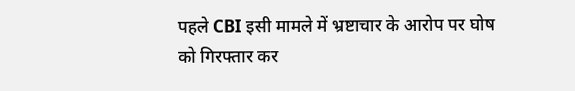पहले CBI इसी मामले में भ्रष्टाचार के आरोप पर घोष को गिरफ्तार कर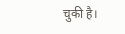चुकी है।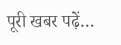पूरी खबर पढ़ें…